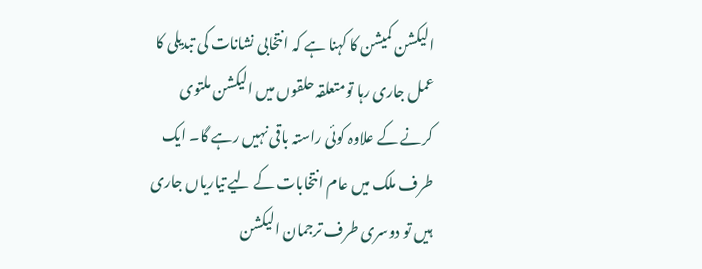الیکشن کمیشن کا کہنا ہے کہ انتخابی نشانات کی تبدیلی کا عمل جاری رہا تومتعلقہ حلقوں میں الیکشن ملتوی کرنے کے علاوہ کوئی راستہ باقی نہیں رہے گا۔ ایک طرف ملک میں عام انتخابات کے لیے تیاریاں جاری ہیں تو دوسری طرف ترجمان الیکشن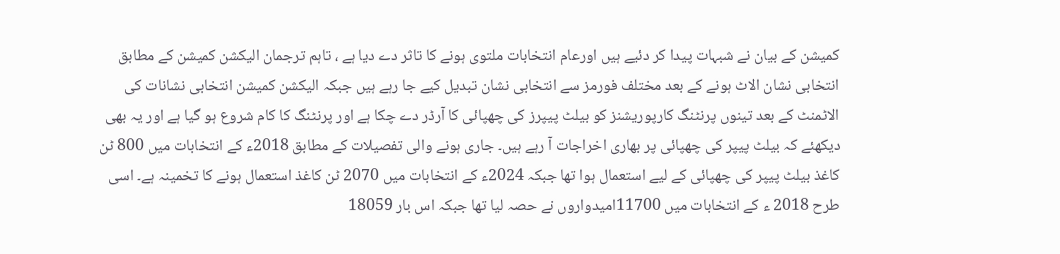کمیشن کے بیان نے شبہات پیدا کر دئیے ہیں اورعام انتخابات ملتوی ہونے کا تاثر دے دیا ہے ، تاہم ترجمان الیکشن کمیشن کے مطابق انتخابی نشان الاٹ ہونے کے بعد مختلف فورمز سے انتخابی نشان تبدیل کیے جا رہے ہیں جبکہ الیکشن کمیشن انتخابی نشانات کی الاٹمنٹ کے بعد تینوں پرنٹنگ کارپوریشنز کو بیلٹ پیپرز کی چھپائی کا آرڈر دے چکا ہے اور پرنٹنگ کا کام شروع ہو گیا ہے اور یہ بھی دیکھئے کہ بیلٹ پیپر کی چھپائی پر بھاری اخراجات آ رہے ہیں۔ جاری ہونے والی تفصیلات کے مطابق 2018ء کے انتخابات میں 800 ٹن کاغذ بیلٹ پیپر کی چھپائی کے لیے استعمال ہوا تھا جبکہ 2024ء کے انتخابات میں 2070 ٹن کاغذ استعمال ہونے کا تخمینہ ہے۔ اسی طرح 2018 ء کے انتخابات میں 11700امیدواروں نے حصہ لیا تھا جبکہ اس بار 18059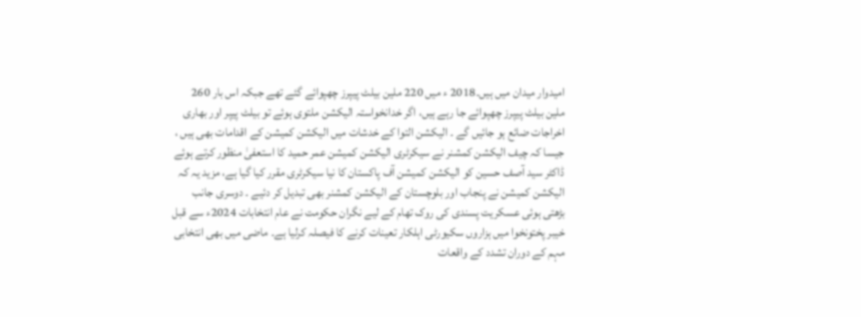امیدوار میدان میں ہیں۔2018 ء میں 220 ملین بیلٹ پیپرز چھپوائے گئے تھے جبکہ اس بار 260 ملین بیلٹ پیپرز چھپوائے جا رہے ہیں، اگر خدانخواستہ الیکشن ملتوی ہوئے تو بیلٹ پیپر اور بھاری اخراجات ضائع ہو جائیں گے ۔ الیکشن التوا کے خدشات میں الیکشن کمیشن کے اقدامات بھی ہیں ، جیسا کہ چیف الیکشن کمشنر نے سیکرٹری الیکشن کمیشن عمر حمید کا استعفیٰ منظور کرتے ہوئے ڈاکٹر سید آصف حسین کو الیکشن کمیشن آف پاکستان کا نیا سیکرٹری مقرر کیا گیا ہے، مزید یہ کہ الیکشن کمیشن نے پنجاب اور بلوچستان کے الیکشن کمشنر بھی تبدیل کر دئیے ۔ دوسری جانب بڑھتی ہوئی عسکریت پسندی کی روک تھام کے لیے نگران حکومت نے عام انتخابات 2024ء سے قبل خیبر پختونخوا میں ہزاروں سکیورٹی اہلکار تعینات کرنے کا فیصلہ کرلیا ہے۔ ماضی میں بھی انتخابی مہم کے دوران تشدد کے واقعات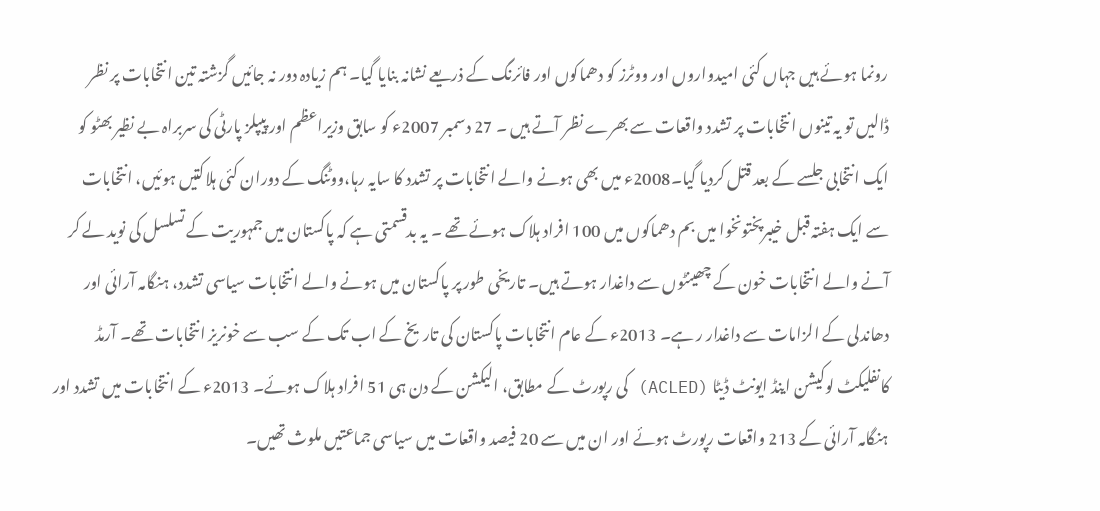رونما ہوئے ہیں جہاں کئی امیدواروں اور ووٹرز کو دھماکوں اور فائرنگ کے ذریعے نشانہ بنایا گیا۔ ہم زیادہ دور نہ جائیں گزشتہ تین انتخابات پر نظر ڈالیں تو یہ تینوں انتخابات پر تشدد واقعات سے بھرے نظر آتے ہیں ۔ 27 دسمبر 2007ء کو سابق وزیراعظم اور پیپلز پارٹی کی سربراہ بے نظیر بھٹو کو ایک انتخابی جلسے کے بعد قتل کردیا گیا۔2008ء میں بھی ہونے والے انتخابات پر تشدد کا سایہ رہا،ووٹنگ کے دوران کئی ہلاکتیں ہوئیں، انتخابات سے ایک ہفتہ قبل خیبرپختونخوا میں بم دھماکوں میں 100 افراد ہلاک ہوئے تھے ۔ یہ بدقسمتی ہے کہ پاکستان میں جمہوریت کے تسلسل کی نوید لے کر آنے والے انتخابات خون کے چھینٹوں سے داغدار ہوتے ہیں۔ تاریخی طور پر پاکستان میں ہونے والے انتخابات سیاسی تشدد، ہنگامہ آرائی اور دھاندلی کے الزامات سے داغدار ر ہے۔ 2013ء کے عام انتخابات پاکستان کی تاریخ کے اب تک کے سب سے خونریز انتخابات تھے۔ آرمڈ کانفلیکٹ لوکیشن اینڈ ایونٹ ڈیٹا (ACLED) کی رپورٹ کے مطابق، الیکشن کے دن ہی 51 افراد ہلاک ہوئے۔ 2013ء کے انتخابات میں تشدد اور ہنگامہ آرائی کے 213 واقعات رپورٹ ہوئے اور ان میں سے 20 فیصد واقعات میں سیاسی جماعتیں ملوث تھیں۔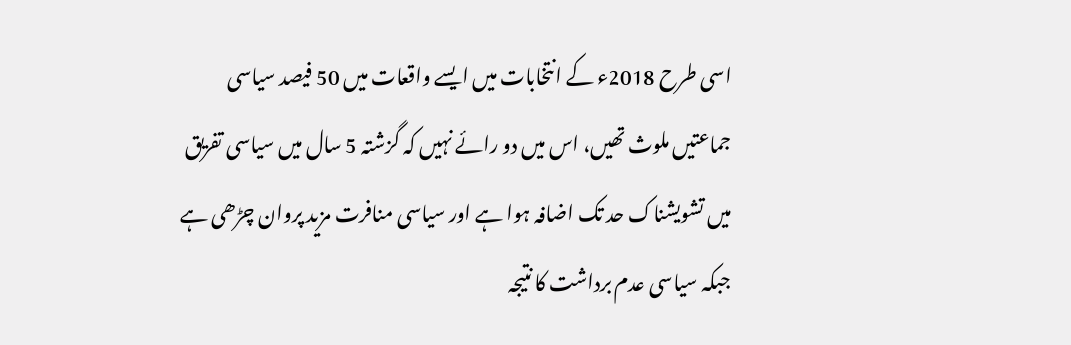اسی طرح 2018ء کے انتخابات میں ایسے واقعات میں 50 فیصد سیاسی جماعتیں ملوث تھیں، اس میں دو رائے نہیں کہ گزشتہ 5 سال میں سیاسی تفریق میں تشویشناک حد تک اضافہ ہوا ہے اور سیاسی منافرت مزید پروان چڑھی ہے جبکہ سیاسی عدم برداشت کا نتیجہ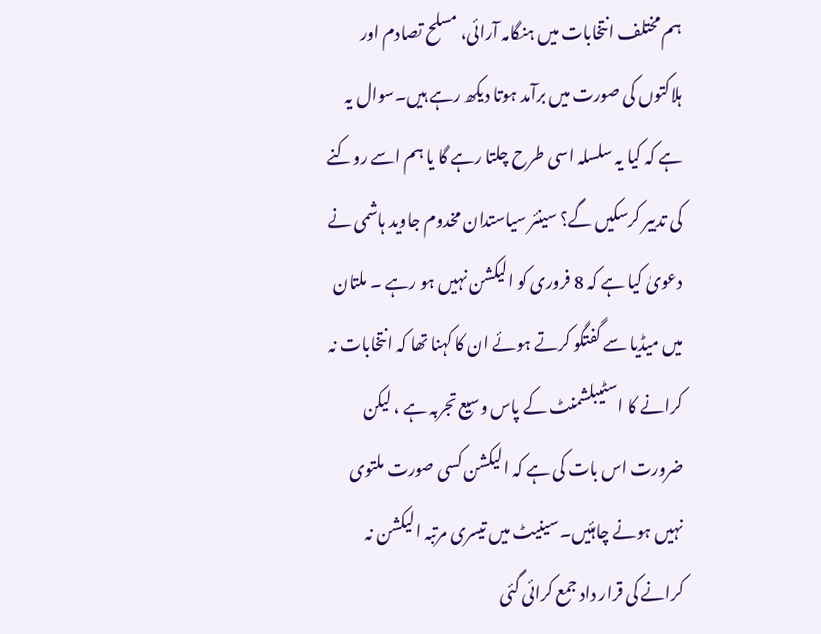ہم مختلف انتخابات میں ہنگامہ آرائی، مسلح تصادم اور ہلاکتوں کی صورت میں برآمد ہوتا دیکھ رہے ہیں۔سوال یہ ہے کہ کیا یہ سلسلہ اسی طرح چلتا رہے گا یا ہم اسے روکنے کی تدبیر کرسکیں گے؟ سینئر سیاستدان مخدوم جاوید ہاشمی نے دعویٰ کیا ہے کہ 8 فروری کو الیکشن نہیں ہو رہے ۔ ملتان میں میڈیا سے گفتگو کرتے ہوئے ان کا کہنا تھا کہ انتخابات نہ کرانے کا اسٹیبلشمنٹ کے پاس وسیع تجربہ ہے ، لیکن ضرورت اس بات کی ہے کہ الیکشن کسی صورت ملتوی نہیں ہونے چاہئیں۔ سینیٹ میں تیسری مرتبہ الیکشن نہ کرانے کی قرار داد جمع کرائی گئی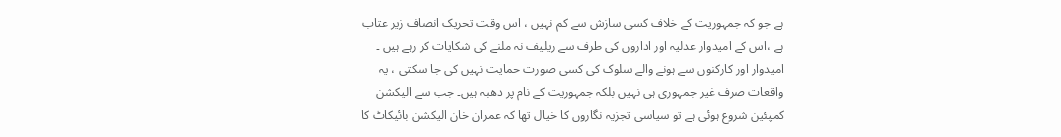ہے جو کہ جمہوریت کے خلاف کسی سازش سے کم نہیں ، اس وقت تحریک انصاف زیر عتاب ہے ،اس کے امیدوار عدلیہ اور اداروں کی طرف سے ریلیف نہ ملنے کی شکایات کر رہے ہیں ۔ امیدوار اور کارکنوں سے ہونے والے سلوک کی کسی صورت حمایت نہیں کی جا سکتی ، یہ واقعات صرف غیر جمہوری ہی نہیں بلکہ جمہوریت کے نام پر دھبہ ہیں۔ جب سے الیکشن کمپئین شروع ہوئی ہے تو سیاسی تجزیہ نگاروں کا خیال تھا کہ عمران خان الیکشن بائیکاٹ کا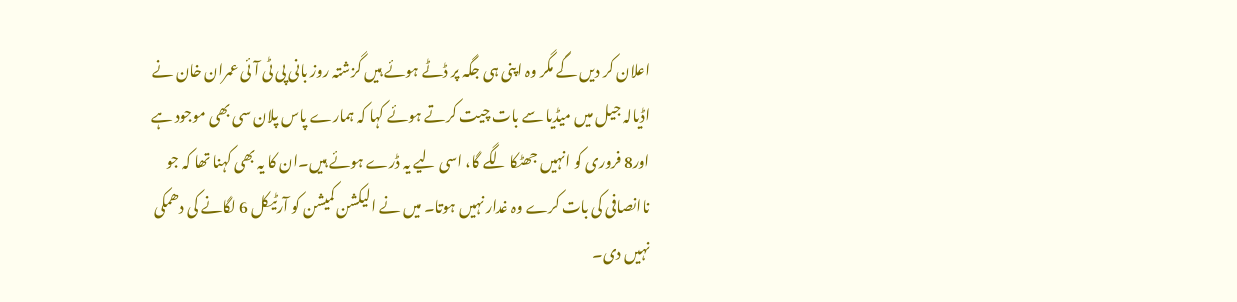اعلان کر دیں گے مگر وہ اپنی ہی جگہ پر ڈٹے ہوئے ہیں گزشتہ روز بانی پی ٹی آئی عمران خان نے اڈیالہ جیل میں میڈیا سے بات چیت کرتے ہوئے کہا کہ ہمارے پاس پلان سی بھی موجود ہے اور8 فروری کو انہیں جھٹکا لگے گا، اسی لیے یہ ڈرے ہوئے ہیں۔ان کا یہ بھی کہنا تھا کہ جو ناانصافی کی بات کرے وہ غدار نہیں ہوتا۔ میں نے الیکشن کمیشن کو آرٹیکل 6 لگانے کی دھمکی نہیں دی۔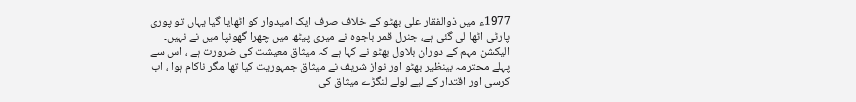1977ء میں ذوالفقار علی بھٹو کے خلاف صرف ایک امیدوار کو اٹھایا گیا یہاں تو پوری پارٹی اٹھا لی گئی ہے، جنرل قمر باجوہ نے میری پیٹھ میں چھرا گھونپا میں نے نہیں۔ الیکشن مہم کے دوران بلاول بھٹو نے کہا ہے کہ میثاق معیشت کی ضرورت ہے ، اس سے پہلے محترمہ بینظیر بھٹو اور نواز شریف نے میثاق جمہوریت کیا تھا مگر ناکام ہوا ، اب کرسی اور اقتدار کے لیے لولے لنگڑے میثاق کی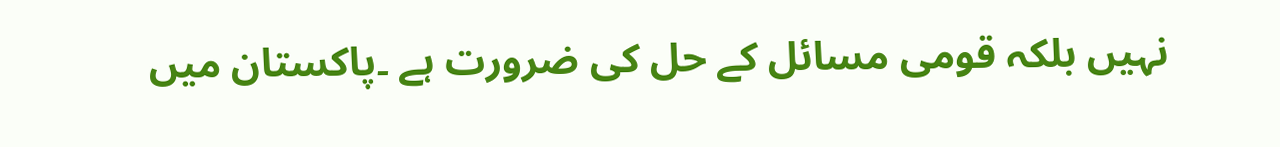نہیں بلکہ قومی مسائل کے حل کی ضرورت ہے ۔پاکستان میں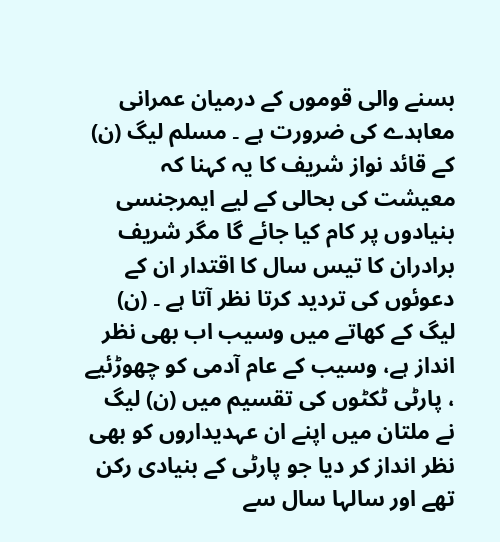بسنے والی قوموں کے درمیان عمرانی معاہدے کی ضرورت ہے ۔ مسلم لیگ (ن) کے قائد نواز شریف کا یہ کہنا کہ معیشت کی بحالی کے لیے ایمرجنسی بنیادوں پر کام کیا جائے گا مگر شریف برادران کا تیس سال کا اقتدار ان کے دعوئوں کی تردید کرتا نظر آتا ہے ۔ (ن) لیگ کے کھاتے میں وسیب اب بھی نظر انداز ہے، وسیب کے عام آدمی کو چھوڑئیے ، پارٹی ٹکٹوں کی تقسیم میں (ن) لیگ نے ملتان میں اپنے ان عہدیداروں کو بھی نظر انداز کر دیا جو پارٹی کے بنیادی رکن تھے اور سالہا سال سے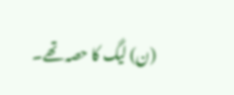(ن) لیگ کا حصہ تھے۔